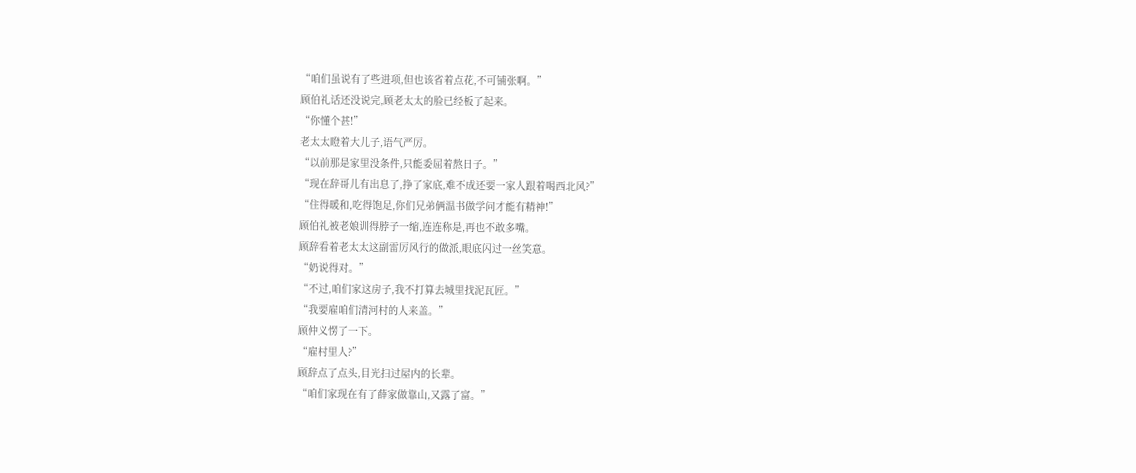“咱们虽说有了些进项,但也该省着点花,不可铺张啊。”
顾伯礼话还没说完,顾老太太的脸已经板了起来。
“你懂个甚!”
老太太瞪着大儿子,语气严厉。
“以前那是家里没条件,只能委屈着熬日子。”
“现在辞哥儿有出息了,挣了家底,难不成还要一家人跟着喝西北风?”
“住得暖和,吃得饱足,你们兄弟俩温书做学问才能有精神!”
顾伯礼被老娘训得脖子一缩,连连称是,再也不敢多嘴。
顾辞看着老太太这副雷厉风行的做派,眼底闪过一丝笑意。
“奶说得对。”
“不过,咱们家这房子,我不打算去城里找泥瓦匠。”
“我要雇咱们清河村的人来盖。”
顾仲义愣了一下。
“雇村里人?”
顾辞点了点头,目光扫过屋内的长辈。
“咱们家现在有了薛家做靠山,又露了富。”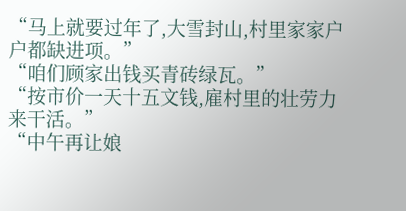“马上就要过年了,大雪封山,村里家家户户都缺进项。”
“咱们顾家出钱买青砖绿瓦。”
“按市价一天十五文钱,雇村里的壮劳力来干活。”
“中午再让娘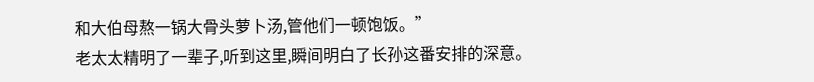和大伯母熬一锅大骨头萝卜汤,管他们一顿饱饭。”
老太太精明了一辈子,听到这里,瞬间明白了长孙这番安排的深意。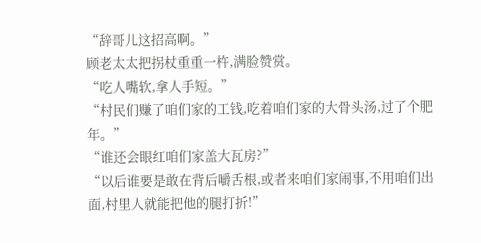“辞哥儿这招高啊。”
顾老太太把拐杖重重一杵,满脸赞赏。
“吃人嘴软,拿人手短。”
“村民们赚了咱们家的工钱,吃着咱们家的大骨头汤,过了个肥年。”
“谁还会眼红咱们家盖大瓦房?”
“以后谁要是敢在背后嚼舌根,或者来咱们家闹事,不用咱们出面,村里人就能把他的腿打折!”